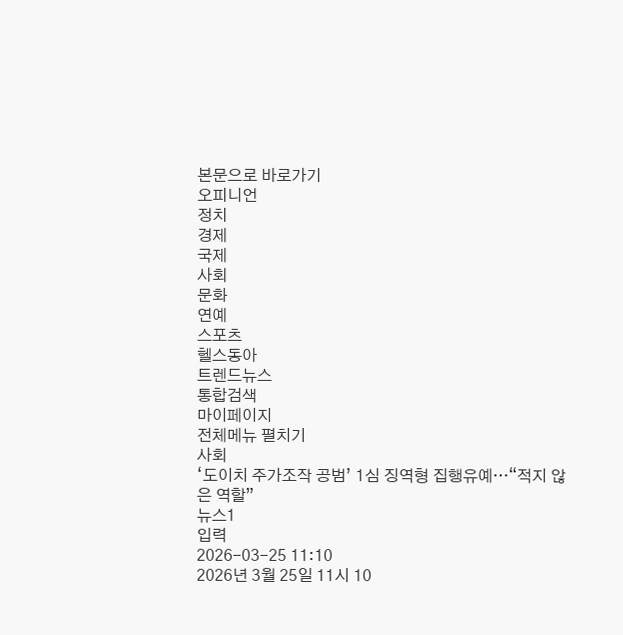본문으로 바로가기
오피니언
정치
경제
국제
사회
문화
연예
스포츠
헬스동아
트렌드뉴스
통합검색
마이페이지
전체메뉴 펼치기
사회
‘도이치 주가조작 공범’ 1심 징역형 집행유예…“적지 않은 역할”
뉴스1
입력
2026-03-25 11:10
2026년 3월 25일 11시 10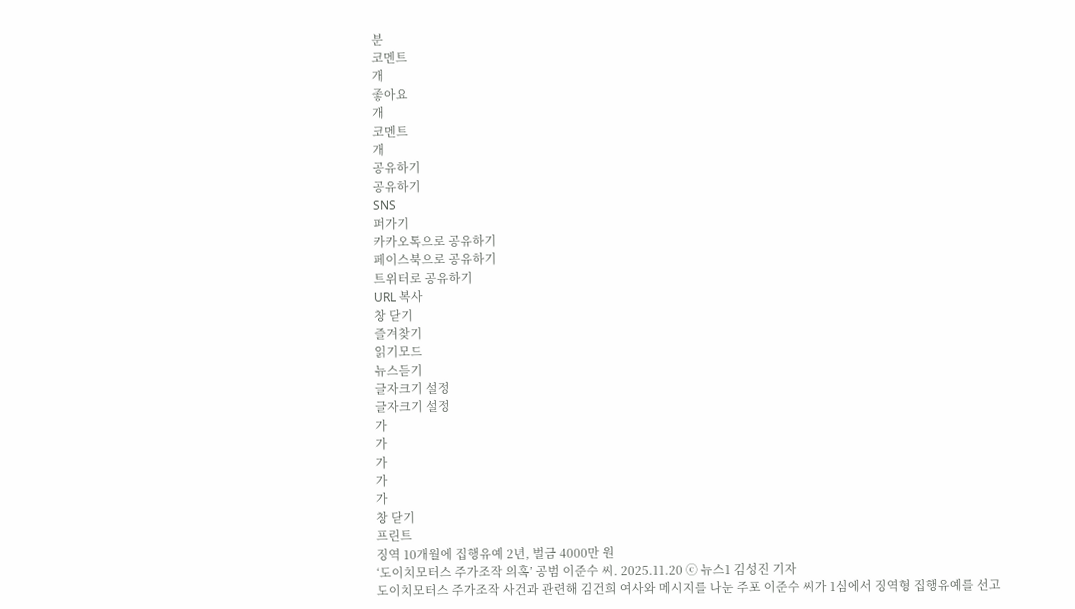분
코멘트
개
좋아요
개
코멘트
개
공유하기
공유하기
SNS
퍼가기
카카오톡으로 공유하기
페이스북으로 공유하기
트위터로 공유하기
URL 복사
창 닫기
즐겨찾기
읽기모드
뉴스듣기
글자크기 설정
글자크기 설정
가
가
가
가
가
창 닫기
프린트
징역 10개월에 집행유예 2년, 벌금 4000만 원
‘도이치모터스 주가조작 의혹’ 공범 이준수 씨. 2025.11.20 ⓒ 뉴스1 김성진 기자
도이치모터스 주가조작 사건과 관련해 김건희 여사와 메시지를 나눈 주포 이준수 씨가 1심에서 징역형 집행유예를 선고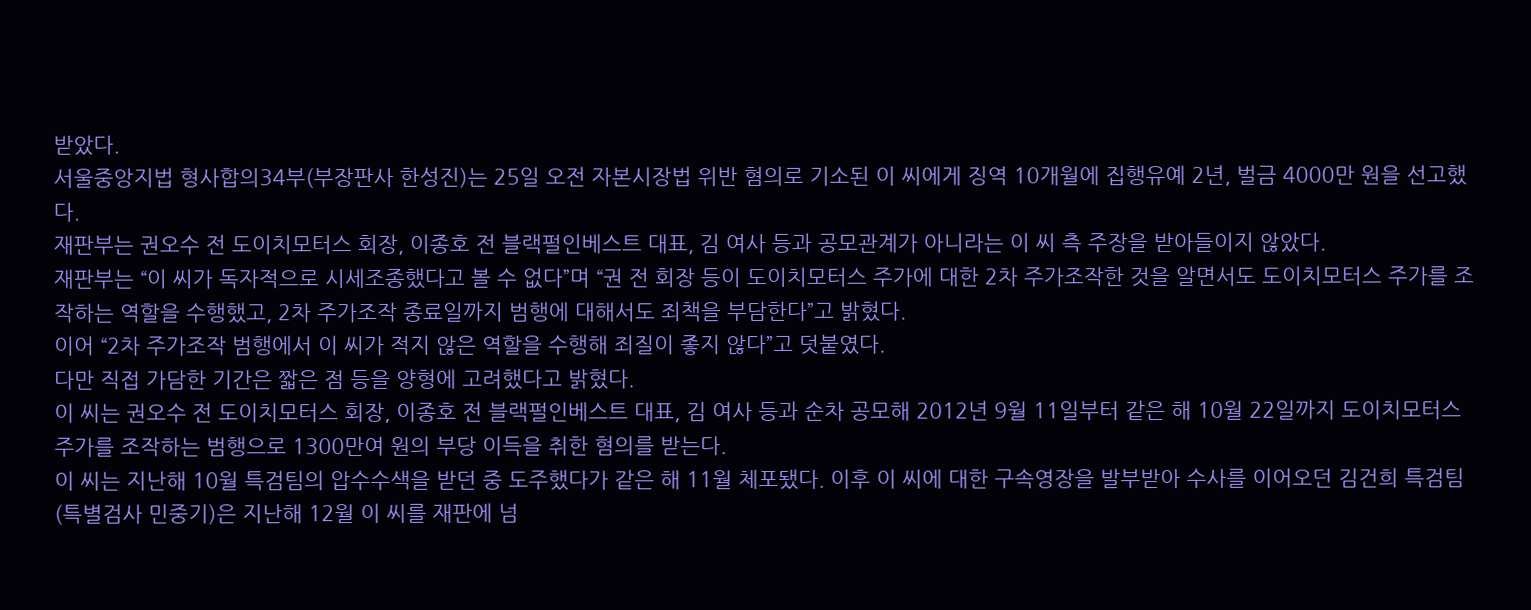받았다.
서울중앙지법 형사합의34부(부장판사 한성진)는 25일 오전 자본시장법 위반 혐의로 기소된 이 씨에게 징역 10개월에 집행유예 2년, 벌금 4000만 원을 선고했다.
재판부는 권오수 전 도이치모터스 회장, 이종호 전 블랙펄인베스트 대표, 김 여사 등과 공모관계가 아니라는 이 씨 측 주장을 받아들이지 않았다.
재판부는 “이 씨가 독자적으로 시세조종했다고 볼 수 없다”며 “권 전 회장 등이 도이치모터스 주가에 대한 2차 주가조작한 것을 알면서도 도이치모터스 주가를 조작하는 역할을 수행했고, 2차 주가조작 종료일까지 범행에 대해서도 죄책을 부담한다”고 밝혔다.
이어 “2차 주가조작 범행에서 이 씨가 적지 않은 역할을 수행해 죄질이 좋지 않다”고 덧붙였다.
다만 직접 가담한 기간은 짧은 점 등을 양형에 고려했다고 밝혔다.
이 씨는 권오수 전 도이치모터스 회장, 이종호 전 블랙펄인베스트 대표, 김 여사 등과 순차 공모해 2012년 9월 11일부터 같은 해 10월 22일까지 도이치모터스 주가를 조작하는 범행으로 1300만여 원의 부당 이득을 취한 혐의를 받는다.
이 씨는 지난해 10월 특검팀의 압수수색을 받던 중 도주했다가 같은 해 11월 체포됐다. 이후 이 씨에 대한 구속영장을 발부받아 수사를 이어오던 김건희 특검팀(특별검사 민중기)은 지난해 12월 이 씨를 재판에 넘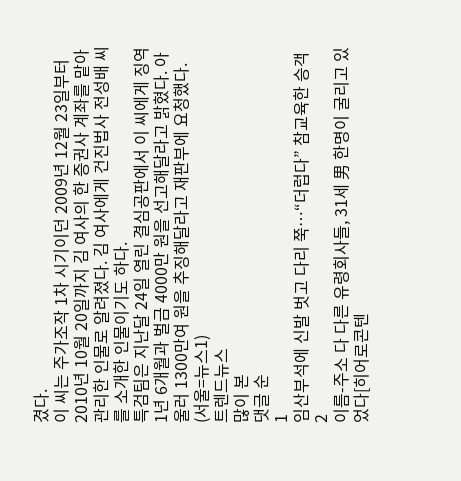겼다.
이 씨는 주가조작 1차 시기이던 2009년 12월 23일부터 2010년 10월 20일까지 김 여사의 한 증권사 계좌를 맡아 관리한 인물로 알려졌다. 김 여사에게 건진법사 전성배 씨를 소개한 인물이기도 하다.
특검팀은 지난달 24일 열린 결심공판에서 이 씨에게 징역 1년 6개월과 벌금 4000만 원을 선고해달라고 밝혔다. 아울러 1300만여 원을 추징해달라고 재판부에 요청했다.
(서울=뉴스1)
트렌드뉴스
많이 본
댓글 순
1
임산부석에 신발 벗고 다리 쭉…“더럽다” 참교육한 승객
2
이름-주소 다 다른 유령회사들, 31세 男 한명이 굴리고 있었다[히어로콘텐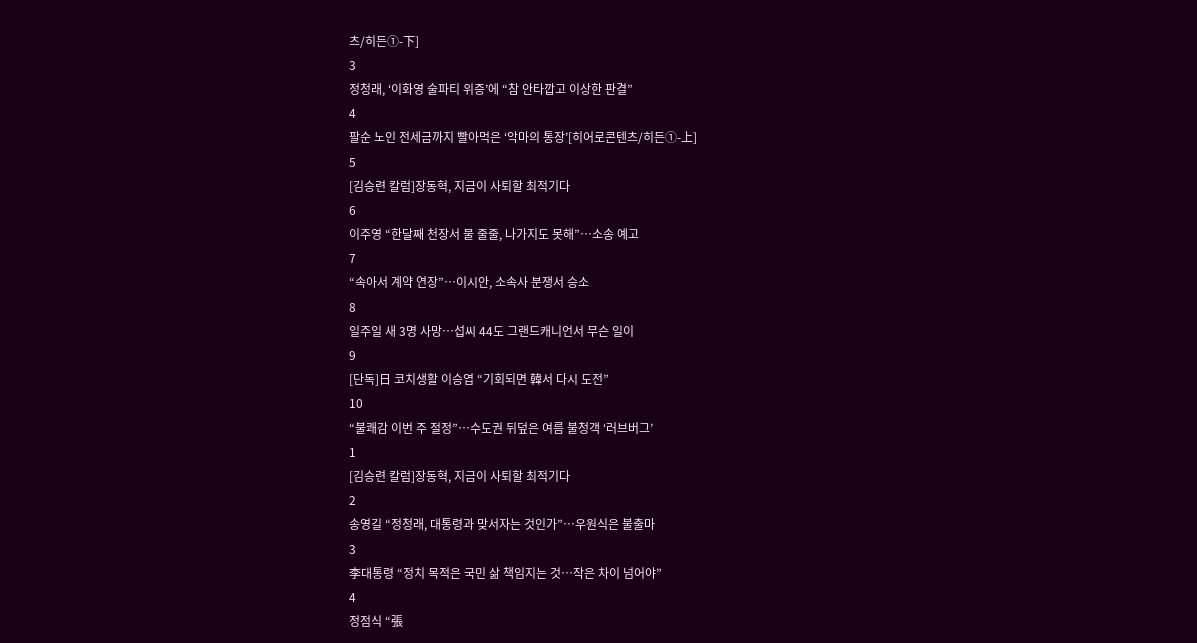츠/히든①-下]
3
정청래, ‘이화영 술파티 위증’에 “참 안타깝고 이상한 판결”
4
팔순 노인 전세금까지 빨아먹은 ‘악마의 통장’[히어로콘텐츠/히든①-上]
5
[김승련 칼럼]장동혁, 지금이 사퇴할 최적기다
6
이주영 “한달째 천장서 물 줄줄, 나가지도 못해”…소송 예고
7
“속아서 계약 연장”…이시안, 소속사 분쟁서 승소
8
일주일 새 3명 사망…섭씨 44도 그랜드캐니언서 무슨 일이
9
[단독]日 코치생활 이승엽 “기회되면 韓서 다시 도전”
10
“불쾌감 이번 주 절정”…수도권 뒤덮은 여름 불청객 ‘러브버그’
1
[김승련 칼럼]장동혁, 지금이 사퇴할 최적기다
2
송영길 “정청래, 대통령과 맞서자는 것인가”…우원식은 불출마
3
李대통령 “정치 목적은 국민 삶 책임지는 것…작은 차이 넘어야”
4
정점식 “張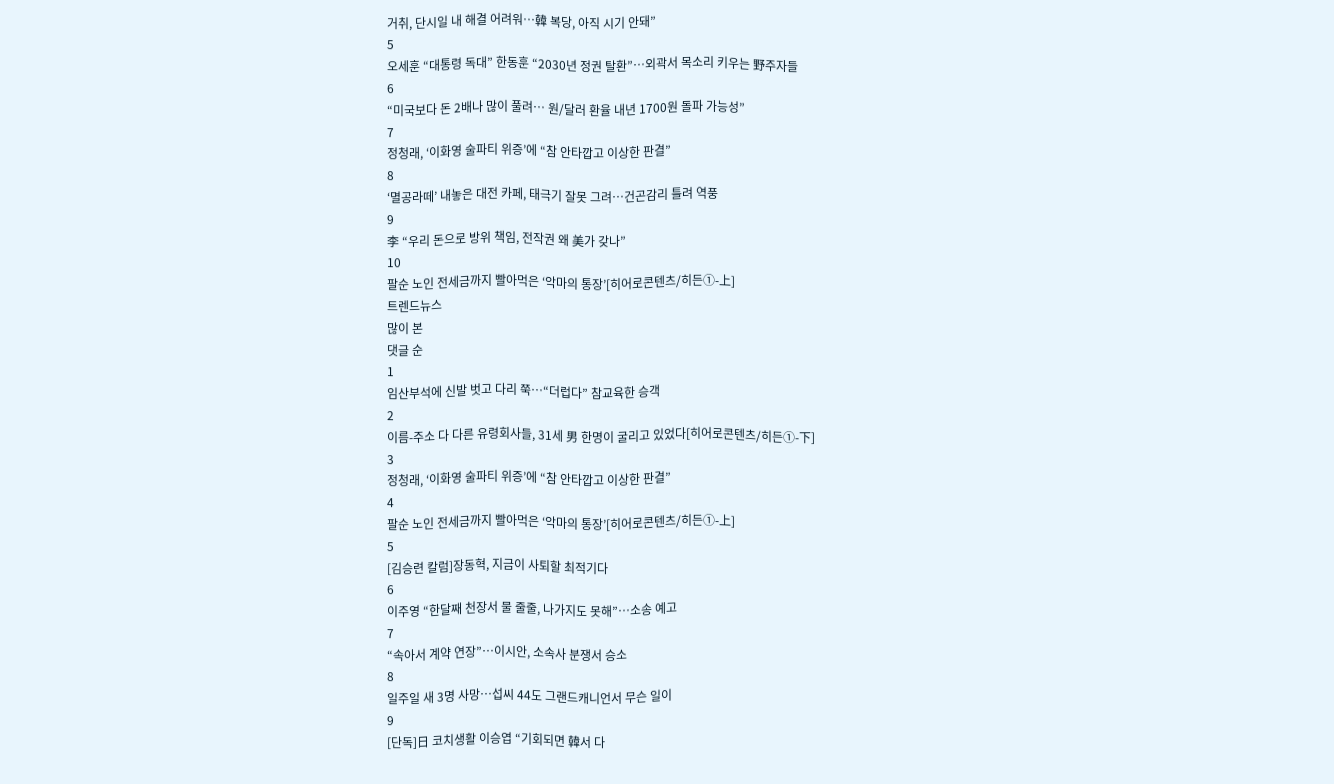거취, 단시일 내 해결 어려워…韓 복당, 아직 시기 안돼”
5
오세훈 “대통령 독대” 한동훈 “2030년 정권 탈환”…외곽서 목소리 키우는 野주자들
6
“미국보다 돈 2배나 많이 풀려… 원/달러 환율 내년 1700원 돌파 가능성”
7
정청래, ‘이화영 술파티 위증’에 “참 안타깝고 이상한 판결”
8
‘멸공라떼’ 내놓은 대전 카페, 태극기 잘못 그려…건곤감리 틀려 역풍
9
李 “우리 돈으로 방위 책임, 전작권 왜 美가 갖나”
10
팔순 노인 전세금까지 빨아먹은 ‘악마의 통장’[히어로콘텐츠/히든①-上]
트렌드뉴스
많이 본
댓글 순
1
임산부석에 신발 벗고 다리 쭉…“더럽다” 참교육한 승객
2
이름-주소 다 다른 유령회사들, 31세 男 한명이 굴리고 있었다[히어로콘텐츠/히든①-下]
3
정청래, ‘이화영 술파티 위증’에 “참 안타깝고 이상한 판결”
4
팔순 노인 전세금까지 빨아먹은 ‘악마의 통장’[히어로콘텐츠/히든①-上]
5
[김승련 칼럼]장동혁, 지금이 사퇴할 최적기다
6
이주영 “한달째 천장서 물 줄줄, 나가지도 못해”…소송 예고
7
“속아서 계약 연장”…이시안, 소속사 분쟁서 승소
8
일주일 새 3명 사망…섭씨 44도 그랜드캐니언서 무슨 일이
9
[단독]日 코치생활 이승엽 “기회되면 韓서 다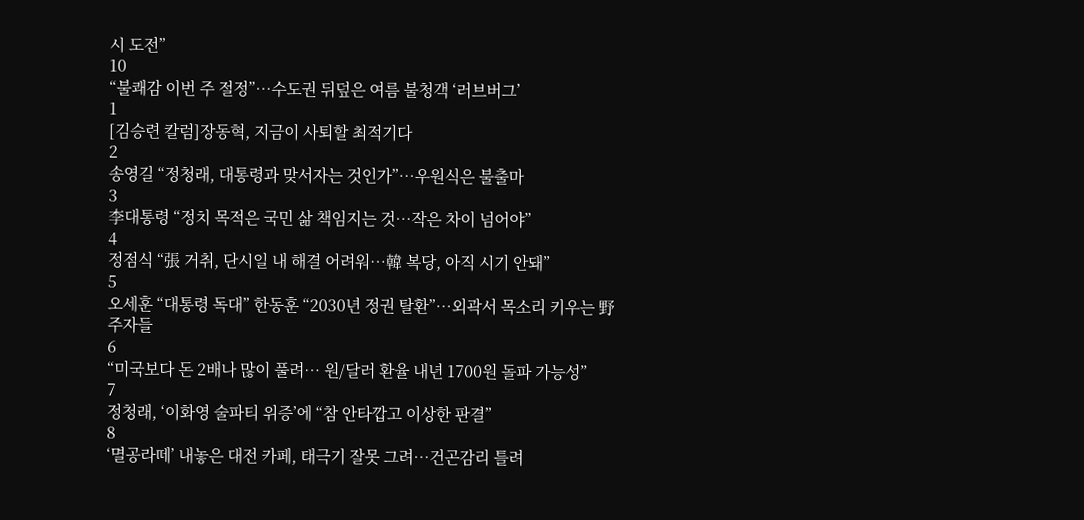시 도전”
10
“불쾌감 이번 주 절정”…수도권 뒤덮은 여름 불청객 ‘러브버그’
1
[김승련 칼럼]장동혁, 지금이 사퇴할 최적기다
2
송영길 “정청래, 대통령과 맞서자는 것인가”…우원식은 불출마
3
李대통령 “정치 목적은 국민 삶 책임지는 것…작은 차이 넘어야”
4
정점식 “張 거취, 단시일 내 해결 어려워…韓 복당, 아직 시기 안돼”
5
오세훈 “대통령 독대” 한동훈 “2030년 정권 탈환”…외곽서 목소리 키우는 野주자들
6
“미국보다 돈 2배나 많이 풀려… 원/달러 환율 내년 1700원 돌파 가능성”
7
정청래, ‘이화영 술파티 위증’에 “참 안타깝고 이상한 판결”
8
‘멸공라떼’ 내놓은 대전 카페, 태극기 잘못 그려…건곤감리 틀려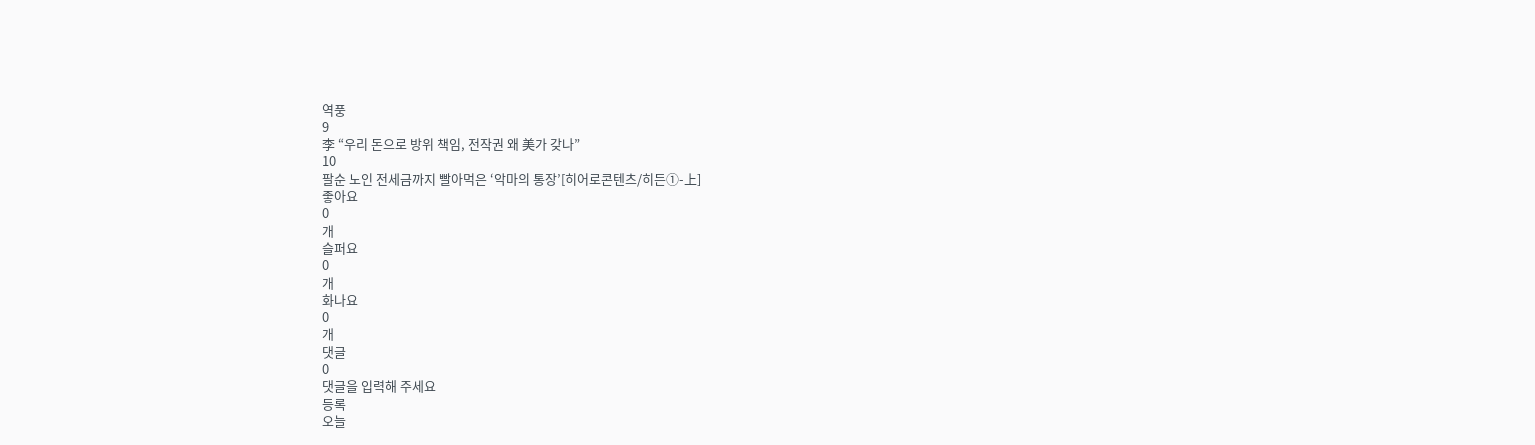역풍
9
李 “우리 돈으로 방위 책임, 전작권 왜 美가 갖나”
10
팔순 노인 전세금까지 빨아먹은 ‘악마의 통장’[히어로콘텐츠/히든①-上]
좋아요
0
개
슬퍼요
0
개
화나요
0
개
댓글
0
댓글을 입력해 주세요
등록
오늘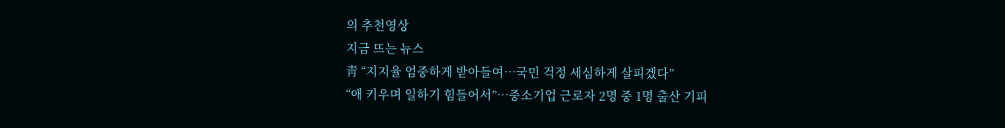의 추천영상
지금 뜨는 뉴스
靑 “지지율 엄중하게 받아들여…국민 걱정 세심하게 살피겠다”
“애 키우며 일하기 힘들어서”…중소기업 근로자 2명 중 1명 출산 기피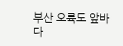부산 오륙도 앞바다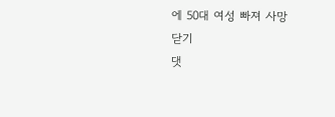에 50대 여성 빠져 사망
닫기
댓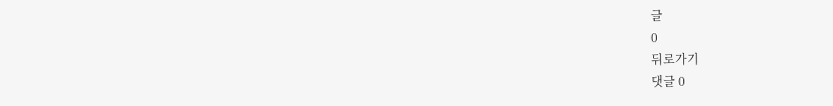글
0
뒤로가기
댓글 0